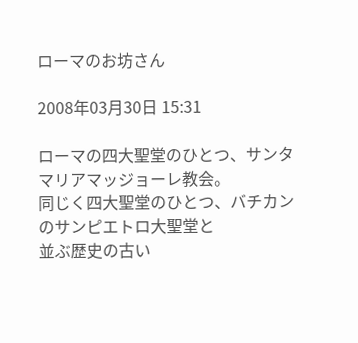ローマのお坊さん

2008年03月30日 15:31

ローマの四大聖堂のひとつ、サンタマリアマッジョーレ教会。
同じく四大聖堂のひとつ、バチカンのサンピエトロ大聖堂と
並ぶ歴史の古い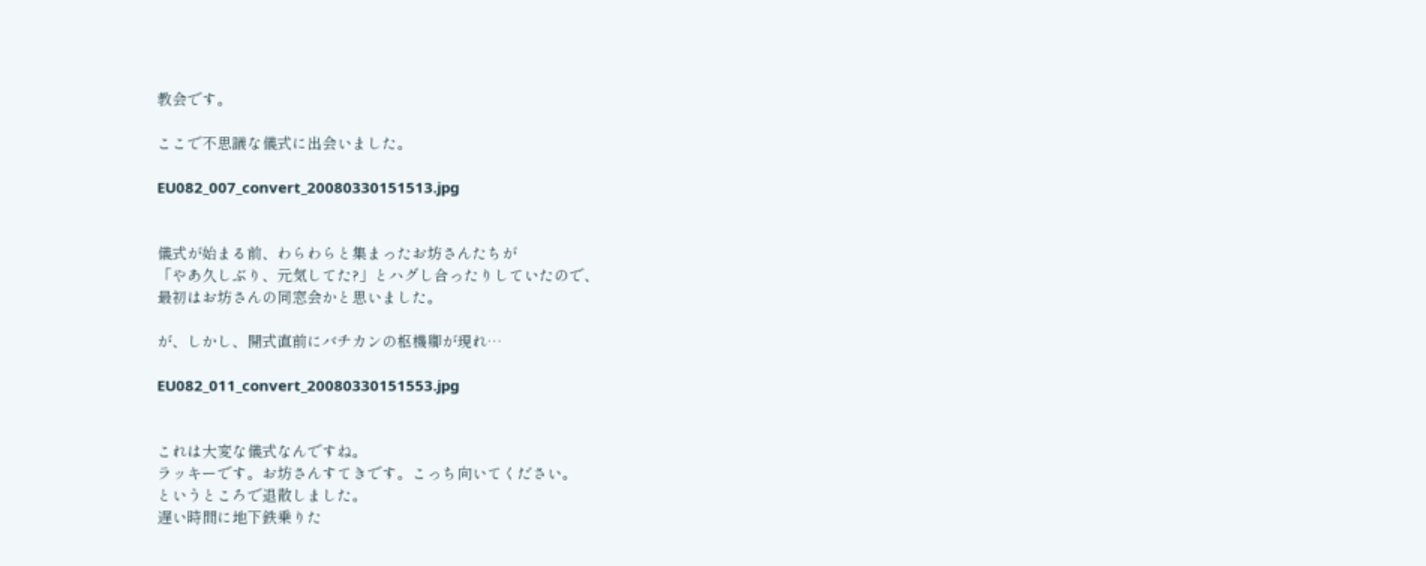教会です。

ここで不思議な儀式に出会いました。

EU082_007_convert_20080330151513.jpg


儀式が始まる前、わらわらと集まったお坊さんたちが
「やあ久しぶり、元気してた?」とハグし合ったりしていたので、
最初はお坊さんの同窓会かと思いました。

が、しかし、開式直前にバチカンの枢機卿が現れ…

EU082_011_convert_20080330151553.jpg


これは大変な儀式なんですね。
ラッキーです。お坊さんすてきです。こっち向いてください。
というところで退散しました。
遅い時間に地下鉄乗りた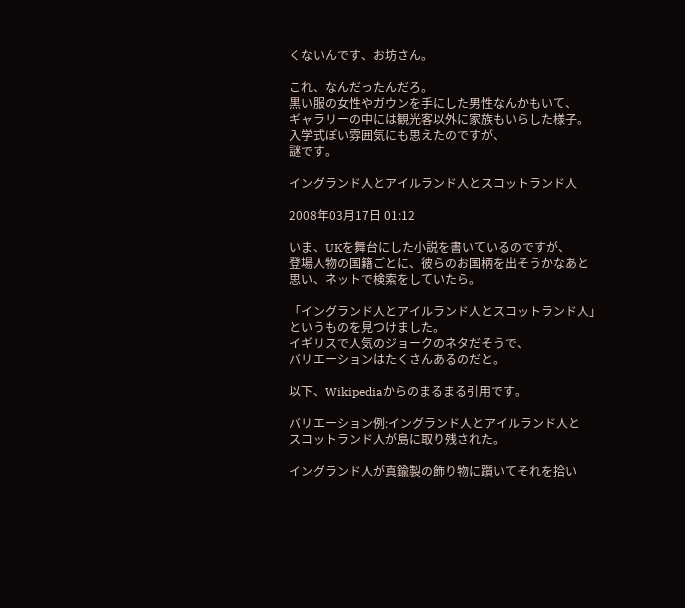くないんです、お坊さん。

これ、なんだったんだろ。
黒い服の女性やガウンを手にした男性なんかもいて、
ギャラリーの中には観光客以外に家族もいらした様子。
入学式ぽい雰囲気にも思えたのですが、
謎です。

イングランド人とアイルランド人とスコットランド人

2008年03月17日 01:12

いま、UKを舞台にした小説を書いているのですが、
登場人物の国籍ごとに、彼らのお国柄を出そうかなあと
思い、ネットで検索をしていたら。

「イングランド人とアイルランド人とスコットランド人」
というものを見つけました。
イギリスで人気のジョークのネタだそうで、
バリエーションはたくさんあるのだと。

以下、Wikipediaからのまるまる引用です。

バリエーション例:イングランド人とアイルランド人と
スコットランド人が島に取り残された。

イングランド人が真鍮製の飾り物に躓いてそれを拾い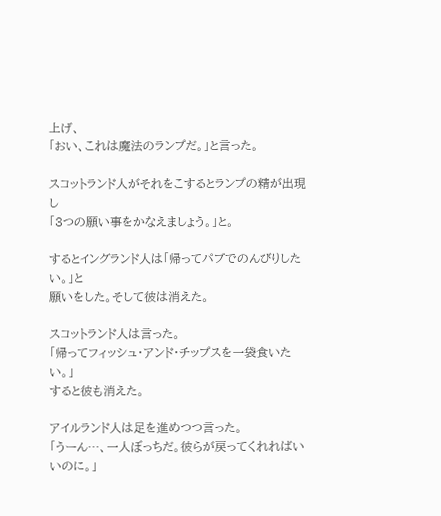上げ、
「おい、これは魔法のランプだ。」と言った。

スコットランド人がそれをこするとランプの精が出現し
「3つの願い事をかなえましょう。」と。

するとイングランド人は「帰ってパブでのんびりしたい。」と
願いをした。そして彼は消えた。

スコットランド人は言った。
「帰ってフィッシュ・アンド・チップスを一袋食いたい。」
すると彼も消えた。

アイルランド人は足を進めつつ言った。
「うーん…、一人ぼっちだ。彼らが戻ってくれればいいのに。」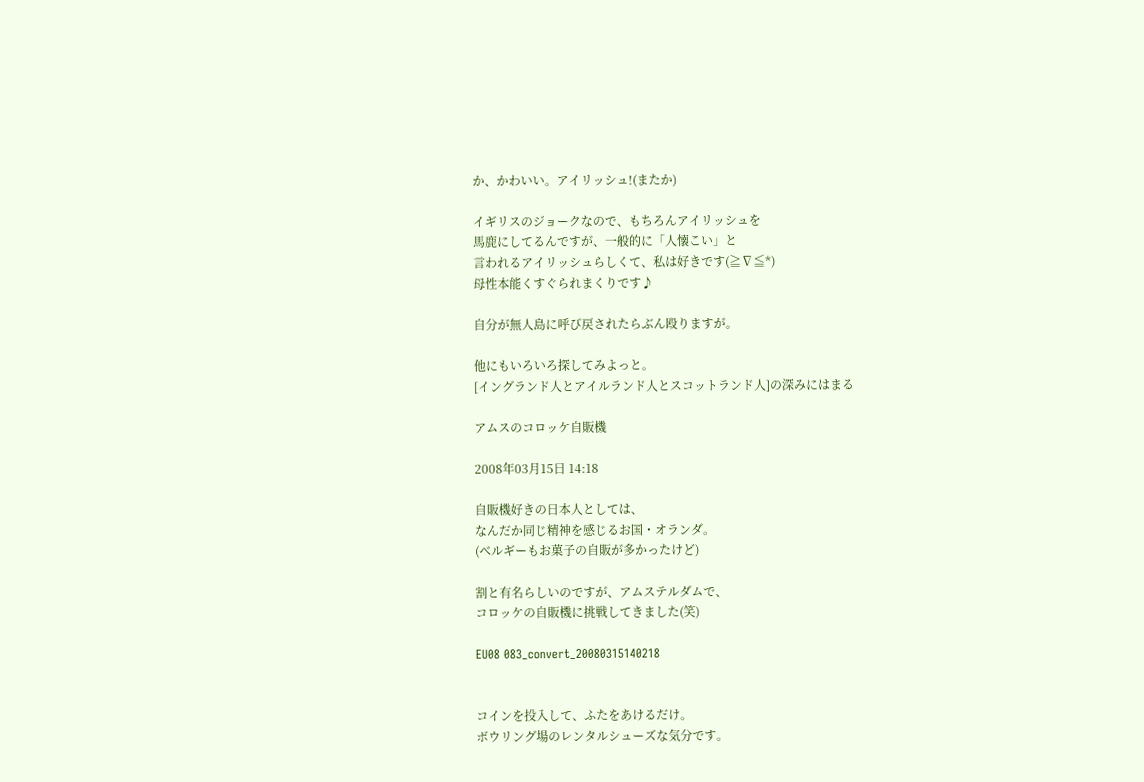か、かわいい。アイリッシュ!(またか)

イギリスのジョークなので、もちろんアイリッシュを
馬鹿にしてるんですが、一般的に「人懐こい」と
言われるアイリッシュらしくて、私は好きです(≧∇≦*)
母性本能くすぐられまくりです♪

自分が無人島に呼び戻されたらぶん殴りますが。

他にもいろいろ探してみよっと。
[イングランド人とアイルランド人とスコットランド人]の深みにはまる

アムスのコロッケ自販機

2008年03月15日 14:18

自販機好きの日本人としては、
なんだか同じ精神を感じるお国・オランダ。
(ベルギーもお菓子の自販が多かったけど)

割と有名らしいのですが、アムステルダムで、
コロッケの自販機に挑戦してきました(笑)

EU08 083_convert_20080315140218


コインを投入して、ふたをあけるだけ。
ボウリング場のレンタルシューズな気分です。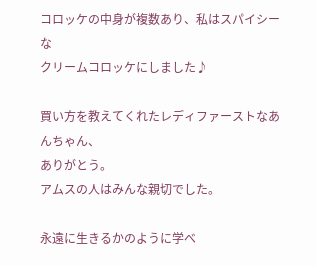コロッケの中身が複数あり、私はスパイシーな
クリームコロッケにしました♪

買い方を教えてくれたレディファーストなあんちゃん、
ありがとう。
アムスの人はみんな親切でした。

永遠に生きるかのように学べ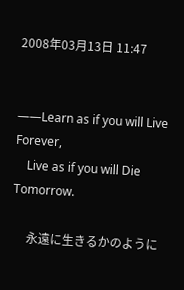2008年03月13日 11:47


――Learn as if you will Live Forever,
    Live as if you will Die Tomorrow.

     永遠に生きるかのように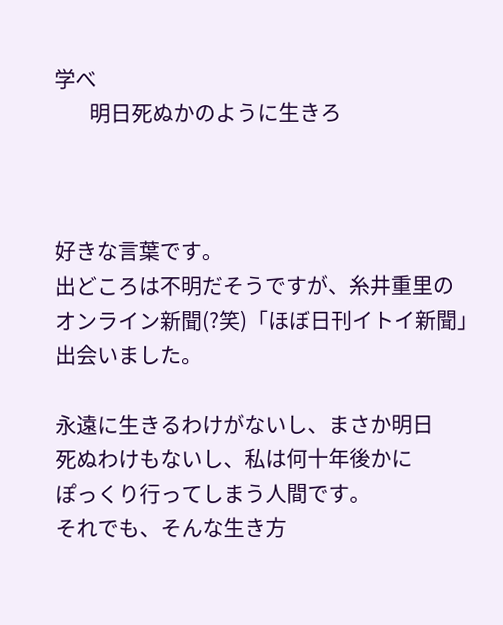学べ
       明日死ぬかのように生きろ



好きな言葉です。
出どころは不明だそうですが、糸井重里の
オンライン新聞(?笑)「ほぼ日刊イトイ新聞」
出会いました。

永遠に生きるわけがないし、まさか明日
死ぬわけもないし、私は何十年後かに
ぽっくり行ってしまう人間です。
それでも、そんな生き方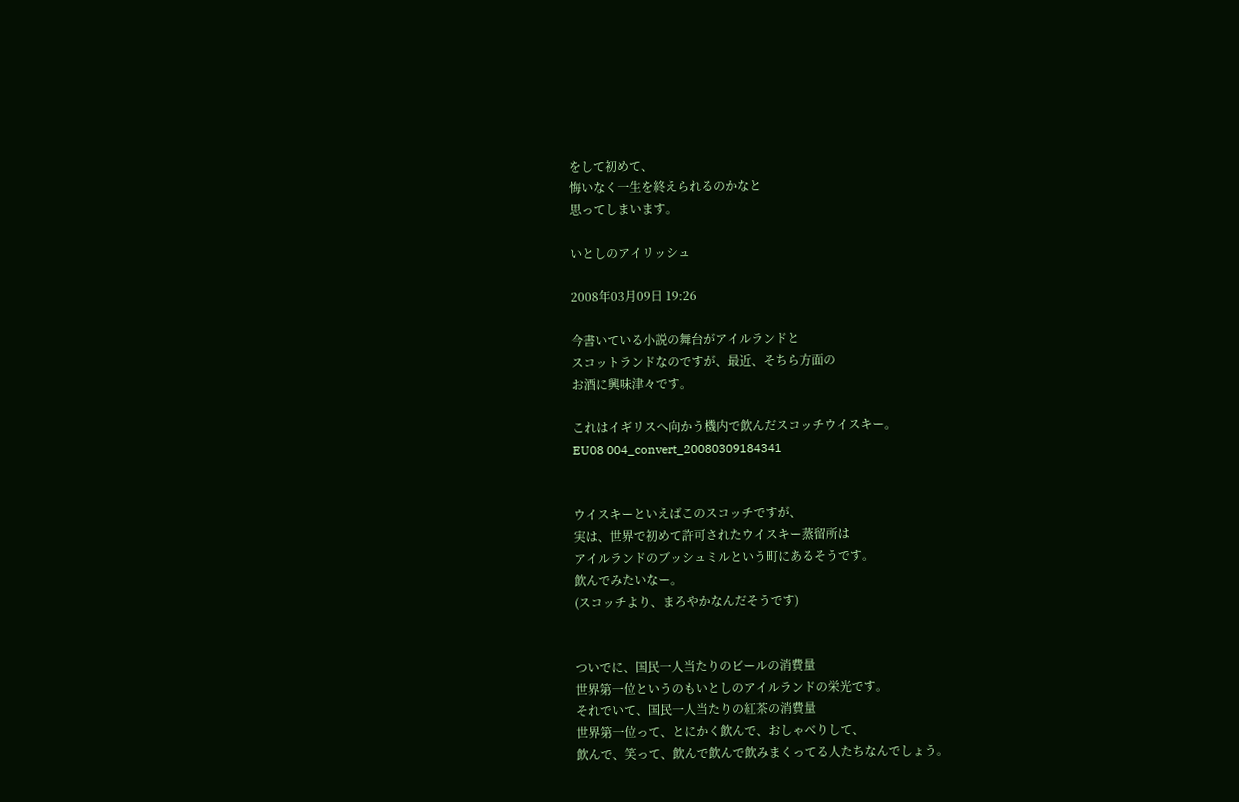をして初めて、
悔いなく一生を終えられるのかなと
思ってしまいます。

いとしのアイリッシュ

2008年03月09日 19:26

今書いている小説の舞台がアイルランドと
スコットランドなのですが、最近、そちら方面の
お酒に興味津々です。

これはイギリスへ向かう機内で飲んだスコッチウイスキー。
EU08 004_convert_20080309184341


ウイスキーといえばこのスコッチですが、
実は、世界で初めて許可されたウイスキー蒸留所は
アイルランドのブッシュミルという町にあるそうです。
飲んでみたいなー。
(スコッチより、まろやかなんだそうです)


ついでに、国民一人当たりのビールの消費量
世界第一位というのもいとしのアイルランドの栄光です。
それでいて、国民一人当たりの紅茶の消費量
世界第一位って、とにかく飲んで、おしゃべりして、
飲んで、笑って、飲んで飲んで飲みまくってる人たちなんでしょう。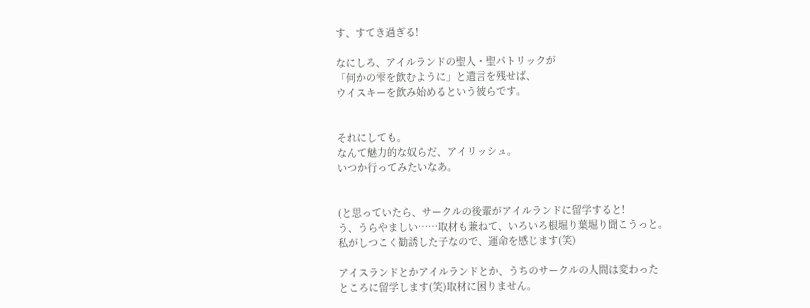す、すてき過ぎる!

なにしろ、アイルランドの聖人・聖パトリックが
「何かの雫を飲むように」と遺言を残せば、
ウイスキーを飲み始めるという彼らです。


それにしても。
なんて魅力的な奴らだ、アイリッシュ。
いつか行ってみたいなあ。


(と思っていたら、サークルの後輩がアイルランドに留学すると!
う、うらやましい……取材も兼ねて、いろいろ根堀り葉堀り聞こうっと。
私がしつこく勧誘した子なので、運命を感じます(笑)

アイスランドとかアイルランドとか、うちのサークルの人間は変わった
ところに留学します(笑)取材に困りません。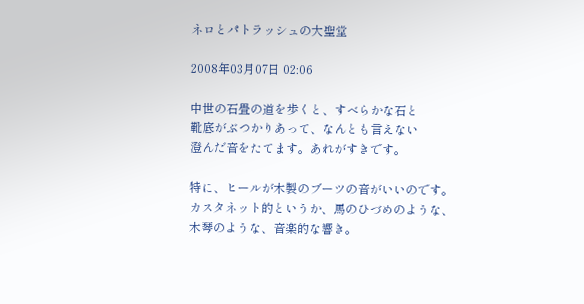ネロとパトラッシュの大聖堂

2008年03月07日 02:06

中世の石畳の道を歩くと、すべらかな石と
靴底がぶつかりあって、なんとも言えない
澄んだ音をたてます。あれがすきです。

特に、ヒールが木製のブーツの音がいいのです。
カスタネット的というか、馬のひづめのような、
木琴のような、音楽的な響き。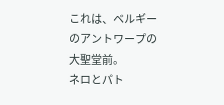これは、ベルギーのアントワープの大聖堂前。
ネロとパト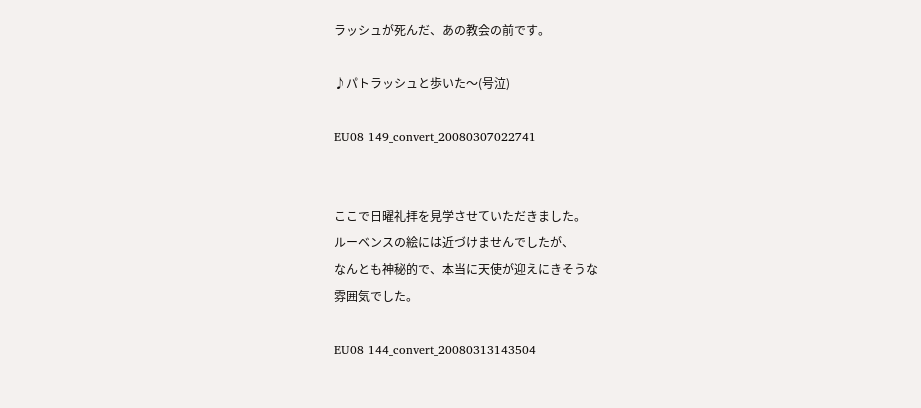ラッシュが死んだ、あの教会の前です。

♪パトラッシュと歩いた〜(号泣)

EU08 149_convert_20080307022741


ここで日曜礼拝を見学させていただきました。
ルーベンスの絵には近づけませんでしたが、
なんとも神秘的で、本当に天使が迎えにきそうな
雰囲気でした。

EU08 144_convert_20080313143504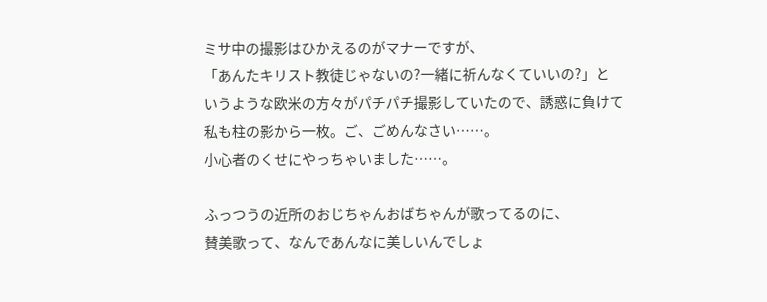ミサ中の撮影はひかえるのがマナーですが、
「あんたキリスト教徒じゃないの?一緒に祈んなくていいの?」と
いうような欧米の方々がパチパチ撮影していたので、誘惑に負けて
私も柱の影から一枚。ご、ごめんなさい……。
小心者のくせにやっちゃいました……。

ふっつうの近所のおじちゃんおばちゃんが歌ってるのに、
賛美歌って、なんであんなに美しいんでしょ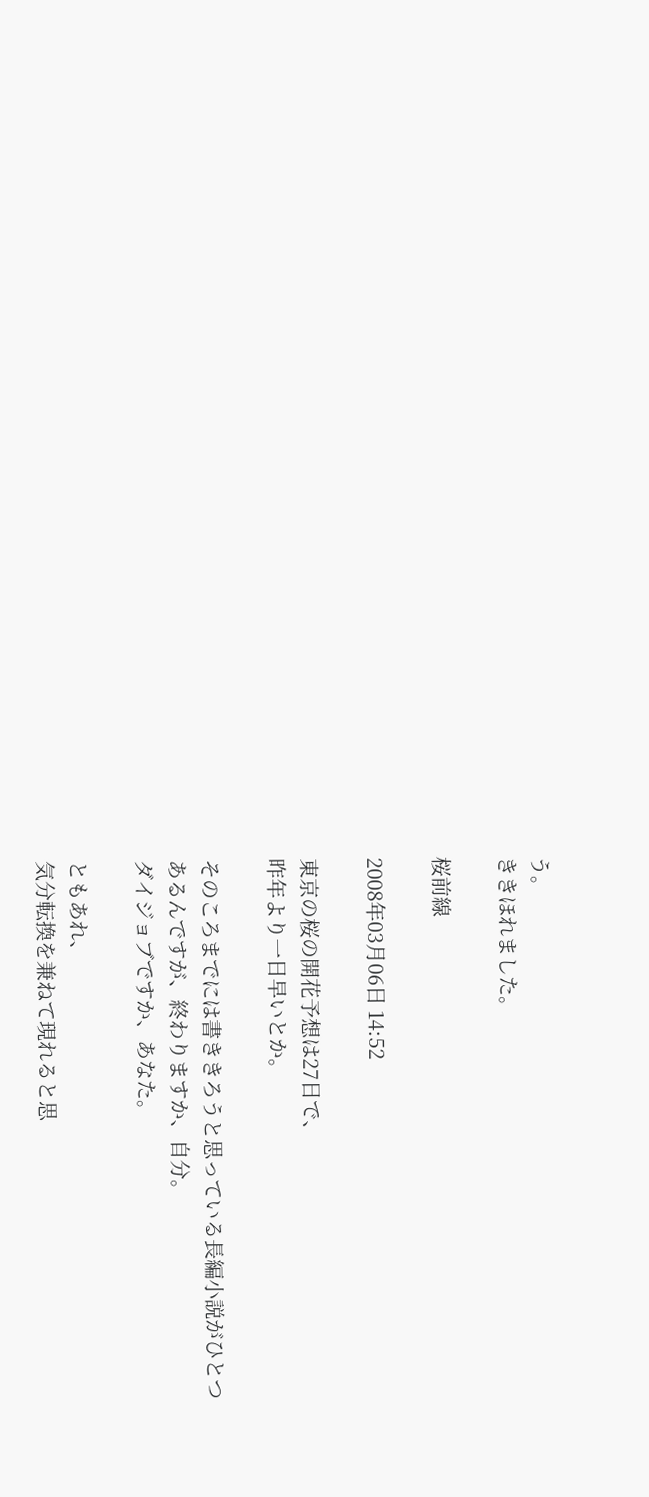う。
ききほれました。

桜前線

2008年03月06日 14:52

東京の桜の開花予想は27日で、
昨年より一日早いとか。

そのころまでには書ききろうと思っている長編小説がひとつ
あるんですが、終わりますか、自分。
ダイジョブですか、あなた。

ともあれ、
気分転換を兼ねて現れると思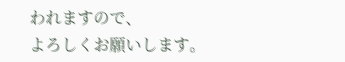われますので、
よろしくお願いします。